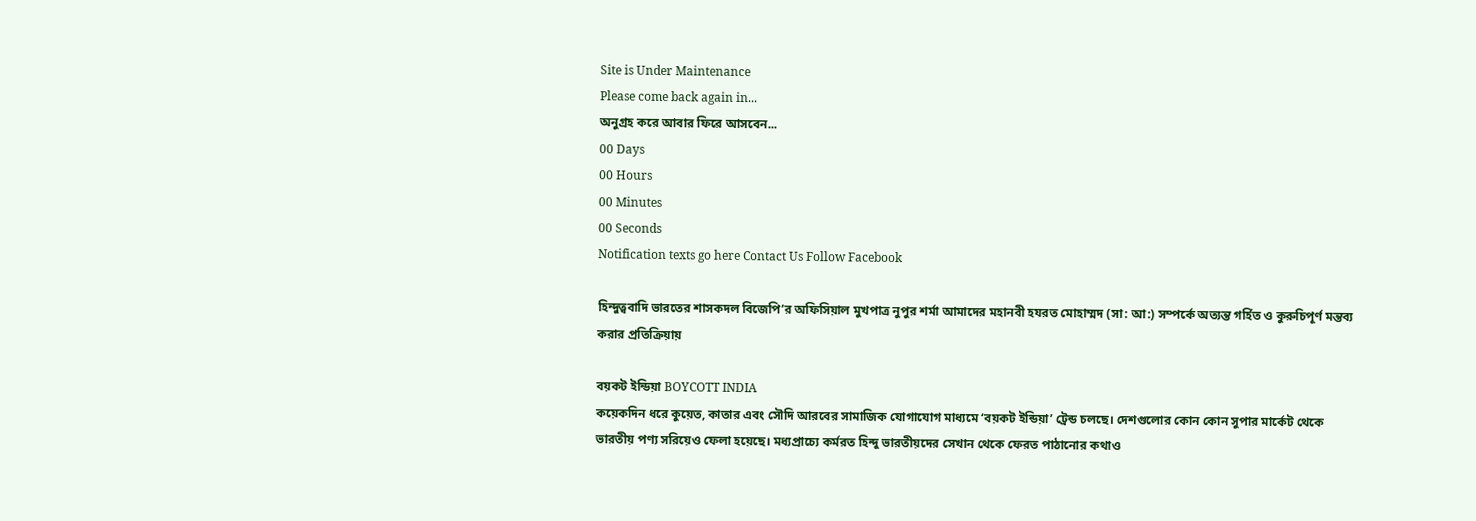Site is Under Maintenance
Please come back again in...
অনুগ্রহ করে আবার ফিরে আসবেন...
00 Days
00 Hours
00 Minutes
00 Seconds
Notification texts go here Contact Us Follow Facebook

হিন্দুত্ববাদি ভারতের শাসকদল বিজেপি’র অফিসিয়াল মুখপাত্র নুপুর শর্মা আমাদের মহানবী হযরত মোহাম্মদ (সা: আ:) সম্পর্কে অত্যন্ত গর্হিত ও কুরুচিপূর্ণ মন্তব্য করার প্রতিক্রিয়ায়

বয়কট ইন্ডিয়া BOYCOTT INDIA
কয়েকদিন ধরে কুয়েত, কাতার এবং সৌদি আরবের সামাজিক যোগাযোগ মাধ্যমে ‘বয়কট ইন্ডিয়া’ ট্রেন্ড চলছে। দেশগুলোর কোন কোন সুপার মার্কেট থেকে ভারতীয় পণ্য সরিয়েও ফেলা হয়েছে। মধ্যপ্রাচ্যে কর্মরত হিন্দু ভারতীয়দের সেখান থেকে ফেরত পাঠানোর কথাও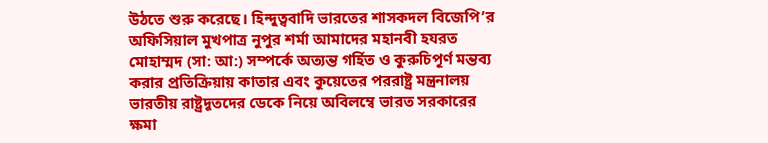উঠতে শুরু করেছে। হিন্দুত্ববাদি ভারতের শাসকদল বিজেপি’র অফিসিয়াল মুখপাত্র নুপুর শর্মা আমাদের মহানবী হযরত মোহাম্মদ (সা: আ:) সম্পর্কে অত্যন্ত গর্হিত ও কুরুচিপূর্ণ মন্তব্য করার প্রতিক্রিয়ায় কাতার এবং কুয়েতের পররাষ্ট্র মন্ত্রনালয় ভারতীয় রাষ্ট্রদূতদের ডেকে নিয়ে অবিলম্বে ভারত সরকারের ক্ষমা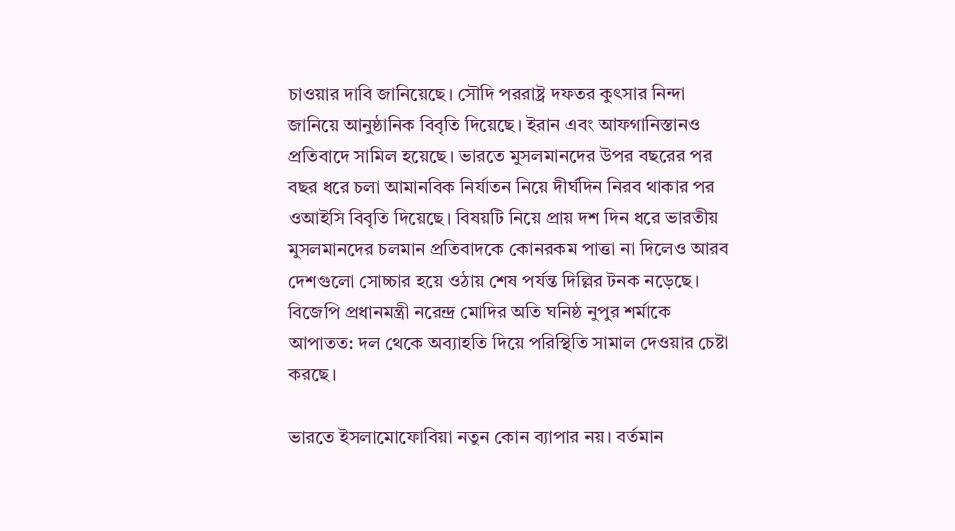চাওয়ার দাবি জানিয়েছে। সৌদি পররাষ্ট্র দফতর কুৎসার নিন্দা জানিয়ে আনুষ্ঠানিক বিবৃতি দিয়েছে। ইরান এবং আফগানিস্তানও প্রতিবাদে সামিল হয়েছে। ভারতে মুসলমানদের উপর বছরের পর বছর ধরে চলা আমানবিক নির্যাতন নিয়ে দীর্ঘদিন নিরব থাকার পর ওআইসি বিবৃতি দিয়েছে। বিষয়টি নিয়ে প্রায় দশ দিন ধরে ভারতীয় মুসলমানদের চলমান প্রতিবাদকে কোনরকম পাত্তা না দিলেও আরব দেশগুলো সোচ্চার হয়ে ওঠায় শেষ পর্যন্ত দিল্লির টনক নড়েছে। বিজেপি প্রধানমন্ত্রী নরেন্দ্র মোদির অতি ঘনিষ্ঠ নুপুর শর্মাকে আপাতত: দল থেকে অব্যাহতি দিয়ে পরিস্থিতি সামাল দেওয়ার চেষ্টা করছে।

ভারতে ইসলামোফোবিয়া নতুন কোন ব্যাপার নয়। বর্তমান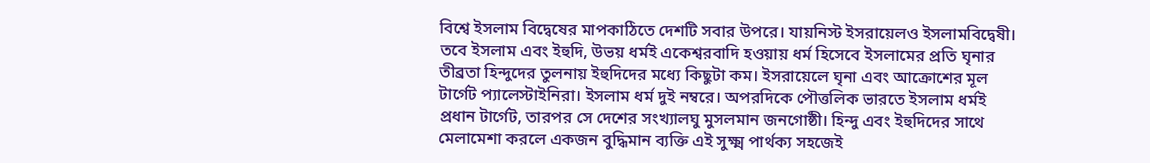বিশ্বে ইসলাম বিদ্বেষের মাপকাঠিতে দেশটি সবার উপরে। যায়নিস্ট ইসরায়েলও ইসলামবিদ্বেষী। তবে ইসলাম এবং ইহুদি, উভয় ধর্মই একেশ্বরবাদি হওয়ায় ধর্ম হিসেবে ইসলামের প্রতি ঘৃনার তীব্রতা হিন্দুদের তুলনায় ইহুদিদের মধ্যে কিছুটা কম। ইসরায়েলে ঘৃনা এবং আক্রোশের মূল টার্গেট প্যালেস্টাইনিরা। ইসলাম ধর্ম দুই নম্বরে। অপরদিকে পৌত্তলিক ভারতে ইসলাম ধর্মই প্রধান টার্গেট, তারপর সে দেশের সংখ্যালঘু মুসলমান জনগোষ্ঠী। হিন্দু এবং ইহুদিদের সাথে মেলামেশা করলে একজন বুদ্ধিমান ব্যক্তি এই সুক্ষ্ম পার্থক্য সহজেই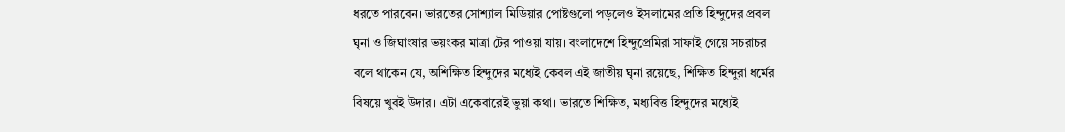ধরতে পারবেন। ভারতের সোশ্যাল মিডিয়ার পোষ্টগুলো পড়লেও ইসলামের প্রতি হিন্দুদের প্রবল ঘৃনা ও জিঘাংষার ভয়ংকর মাত্রা টের পাওয়া যায়। বংলাদেশে হিন্দুপ্রেমিরা সাফাই গেয়ে সচরাচর বলে থাকেন যে, অশিক্ষিত হিন্দুদের মধ্যেই কেবল এই জাতীয় ঘৃনা রয়েছে, শিক্ষিত হিন্দুরা ধর্মের বিষয়ে খুবই উদার। এটা একেবারেই ভুয়া কথা। ভারতে শিক্ষিত, মধ্যবিত্ত হিন্দুদের মধ্যেই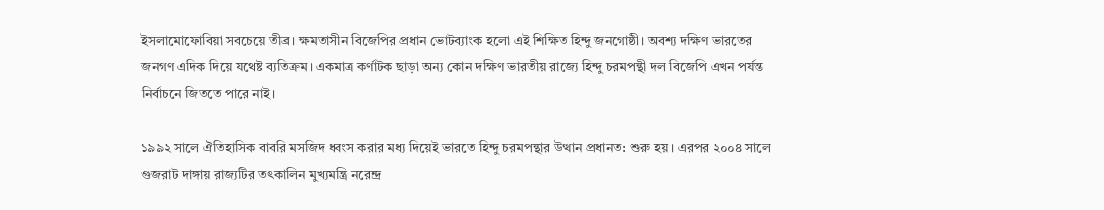ইসলামোফোবিয়া সবচেয়ে তীব্র। ক্ষমতাসীন বিজেপির প্রধান ভোটব্যাংক হলো এই শিক্ষিত হিন্দু জনগোষ্ঠী। অবশ্য দক্ষিণ ভারতের জনগণ এদিক দিয়ে যথেষ্ট ব্যতিক্রম। একমাত্র কর্ণাটক ছাড়া অন্য কোন দক্ষিণ ভারতীয় রাজ্যে হিন্দু চরমপন্থী দল বিজেপি এখন পর্যন্ত নির্বাচনে জিততে পারে নাই।

১৯৯২ সালে ঐতিহাসিক বাবরি মসজিদ ধ্বংস করার মধ্য দিয়েই ভারতে হিন্দু চরমপন্থার উত্থান প্রধানত: শুরু হয়। এরপর ২০০৪ সালে গুজরাট দাঙ্গায় রাজ্যটির তৎকালিন মুখ্যমন্ত্রি নরেন্দ্র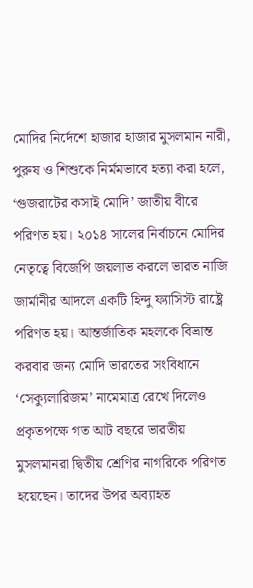মোদির নির্দেশে হাজার হাজার মুসলমান নারী, পুরুষ ও শিশুকে নির্মমভাবে হত্যা করা হলে, ‘গুজরাটের কসাই মোদি’ জাতীয় বীরে পরিণত হয়। ২০১৪ সালের নির্বাচনে মোদির নেতৃত্বে বিজেপি জয়লাভ করলে ভারত নাজি জার্মানীর আদলে একটি হিন্দু ফ্যাসিস্ট রাষ্ট্রে পরিণত হয়। আন্তর্জাতিক মহলকে বিভ্রান্ত করবার জন্য মোদি ভারতের সংবিধানে ‘সেক্যুলারিজম’ নামেমাত্র রেখে দিলেও প্রকৃতপক্ষে গত আট বছরে ভারতীয় মুসলমানরা দ্বিতীয় শ্রেণির নাগরিকে পরিণত হয়েছেন। তাদের উপর অব্যাহত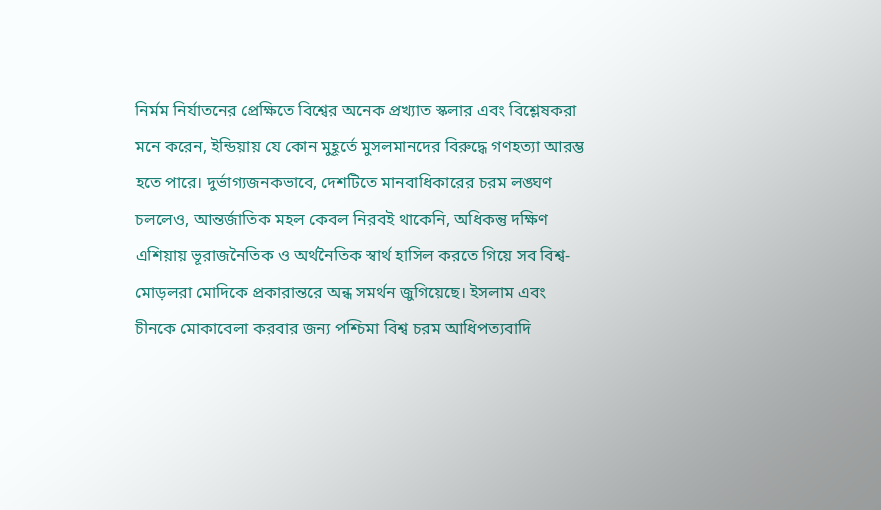নির্মম নির্যাতনের প্রেক্ষিতে বিশ্বের অনেক প্রখ্যাত স্কলার এবং বিশ্লেষকরা মনে করেন, ইন্ডিয়ায় যে কোন মুহূর্তে মুসলমানদের বিরুদ্ধে গণহত্যা আরম্ভ হতে পারে। দুর্ভাগ্যজনকভাবে, দেশটিতে মানবাধিকারের চরম লঙ্ঘণ চললেও, আন্তর্জাতিক মহল কেবল নিরবই থাকেনি, অধিকন্তু দক্ষিণ এশিয়ায় ভূরাজনৈতিক ও অর্থনৈতিক স্বার্থ হাসিল করতে গিয়ে সব বিশ্ব-মোড়লরা মোদিকে প্রকারান্তরে অন্ধ সমর্থন জুগিয়েছে। ইসলাম এবং চীনকে মোকাবেলা করবার জন্য পশ্চিমা বিশ্ব চরম আধিপত্যবাদি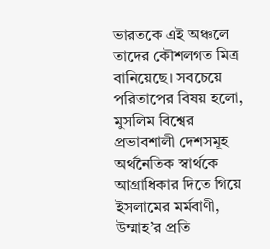ভারতকে এই অঞ্চলে তাদের কৌশলগত মিত্র বানিয়েছে। সবচেয়ে পরিতাপের বিষয় হলো, মুসলিম বিশ্বের প্রভাবশালী দেশসমূহ অর্থনৈতিক স্বার্থকে আগ্রাধিকার দিতে গিয়ে ইসলামের মর্মবাণী, উম্মাহ’র প্রতি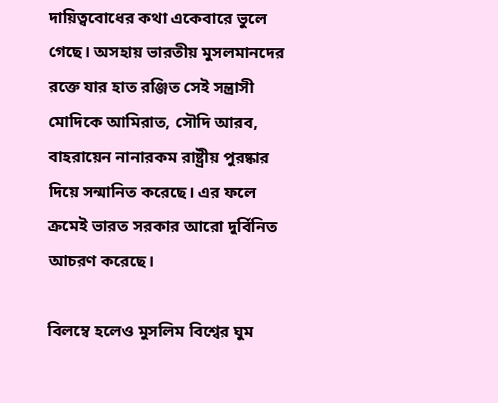দায়িত্ববোধের কথা একেবারে ভুলে গেছে। অসহায় ভারতীয় মুসলমানদের রক্তে যার হাত রঞ্জিত সেই সন্ত্রাসী মোদিকে আমিরাত, সৌদি আরব, বাহরায়েন নানারকম রাষ্ট্রীয় পুরষ্কার দিয়ে সন্মানিত করেছে। এর ফলে ক্রমেই ভারত সরকার আরো দুর্বিনিত আচরণ করেছে।

বিলম্বে হলেও মুসলিম বিশ্বের ঘুম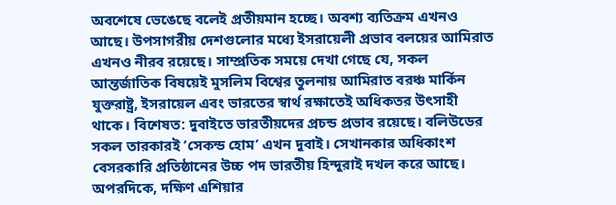অবশেষে ভেঙেছে বলেই প্রতীয়মান হচ্ছে। অবশ্য ব্যতিক্রম এখনও আছে। উপসাগরীয় দেশগুলোর মধ্যে ইসরায়েলী প্রভাব বলয়ের আমিরাত এখনও নীরব রয়েছে। সাম্প্রতিক সময়ে দেখা গেছে যে, সকল আন্তর্জাতিক বিষয়েই মুসলিম বিশ্বের তুলনায় আমিরাত বরঞ্চ মার্কিন যুক্তরাষ্ট্র, ইসরায়েল এবং ভারতের স্বার্থ রক্ষাতেই অধিকতর উৎসাহী থাকে। বিশেষত: দুবাইতে ভারতীয়দের প্রচন্ড প্রভাব রয়েছে। বলিউডের সকল তারকারই ‘সেকন্ড হোম’ এখন দুবাই। সেখানকার অধিকাংশ বেসরকারি প্রতিষ্ঠানের উচ্চ পদ ভারতীয় হিন্দুরাই দখল করে আছে। অপরদিকে, দক্ষিণ এশিয়ার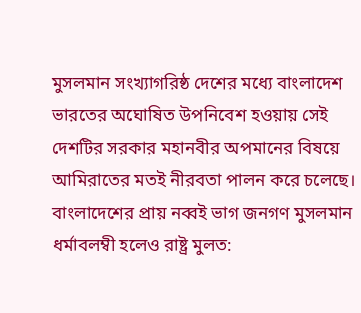মুসলমান সংখ্যাগরিষ্ঠ দেশের মধ্যে বাংলাদেশ ভারতের অঘোষিত উপনিবেশ হওয়ায় সেই দেশটির সরকার মহানবীর অপমানের বিষয়ে আমিরাতের মতই নীরবতা পালন করে চলেছে। বাংলাদেশের প্রায় নব্বই ভাগ জনগণ মুসলমান ধর্মাবলম্বী হলেও রাষ্ট্র মুলত: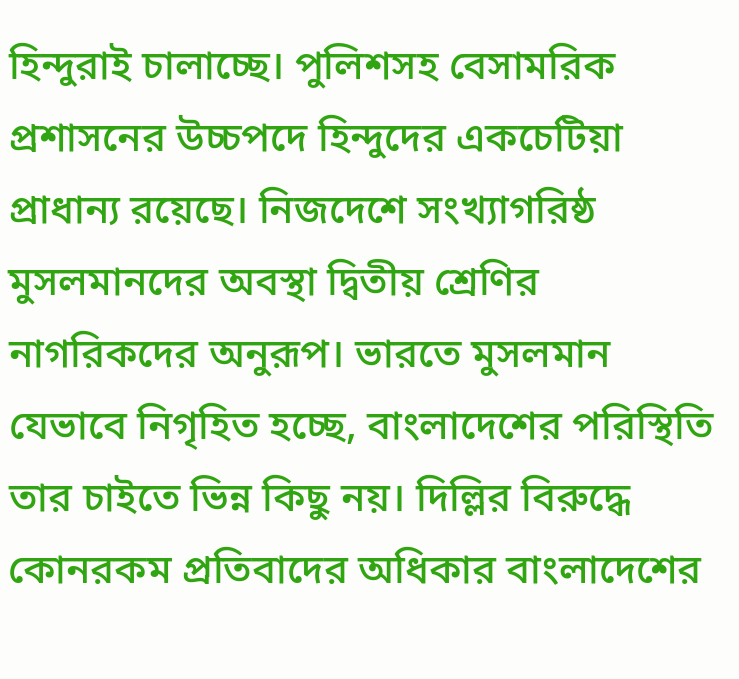হিন্দুরাই চালাচ্ছে। পুলিশসহ বেসামরিক প্রশাসনের উচ্চপদে হিন্দুদের একচেটিয়া প্রাধান্য রয়েছে। নিজদেশে সংখ্যাগরিষ্ঠ মুসলমানদের অবস্থা দ্বিতীয় শ্রেণির নাগরিকদের অনুরূপ। ভারতে মুসলমান যেভাবে নিগৃহিত হচ্ছে, বাংলাদেশের পরিস্থিতি তার চাইতে ভিন্ন কিছু নয়। দিল্লির বিরুদ্ধে কোনরকম প্রতিবাদের অধিকার বাংলাদেশের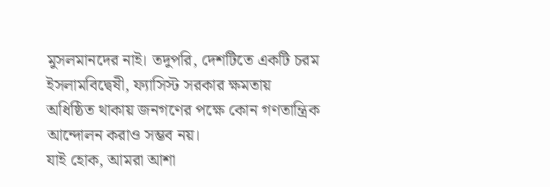মুসলমানদের নাই। তদুপরি, দেশটিতে একটি চরম ইসলামবিদ্বেষী, ফ্যাসিস্ট সরকার ক্ষমতায় অধিষ্ঠিত থাকায় জনগণের পক্ষে কোন গণতান্ত্রিক আন্দোলন করাও সম্ভব নয়।
যাই হোক, আমরা আশা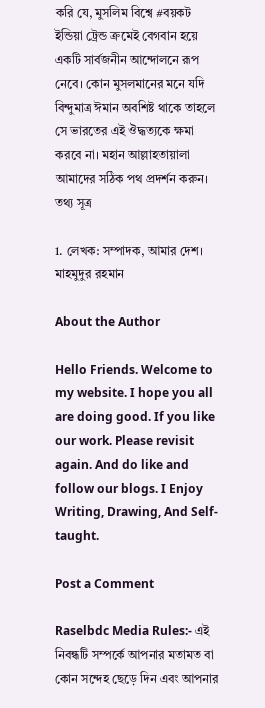করি যে, মুসলিম বিশ্বে #বয়কট ইন্ডিয়া ট্রেন্ড ক্রমেই বেগবান হয়ে একটি সার্বজনীন আন্দোলনে রূপ নেবে। কোন মুসলমানের মনে যদি বিন্দুমাত্র ঈমান অবশিষ্ট থাকে তাহলে সে ভারতের এই ঔদ্ধত্যকে ক্ষমা করবে না। মহান আল্লাহতায়ালা আমাদের সঠিক পথ প্রদর্শন করুন।
তথ্য সূত্র

1. লেখক: সম্পাদক, আমার দেশ। মাহমুদুর রহমান

About the Author

Hello Friends. Welcome to my website. I hope you all are doing good. If you like our work. Please revisit again. And do like and follow our blogs. I Enjoy Writing, Drawing, And Self-taught.

Post a Comment

Raselbdc Media Rules:- এই নিবন্ধটি সম্পর্কে আপনার মতামত বা কোন সন্দেহ ছেড়ে দিন এবং আপনার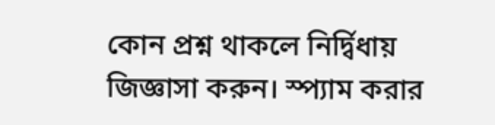কোন প্রশ্ন থাকলে নির্দ্বিধায় জিজ্ঞাসা করুন। স্প্যাম করার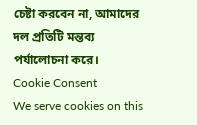চেষ্টা করবেন না, আমাদের দল প্রতিটি মন্তব্য পর্যালোচনা করে।
Cookie Consent
We serve cookies on this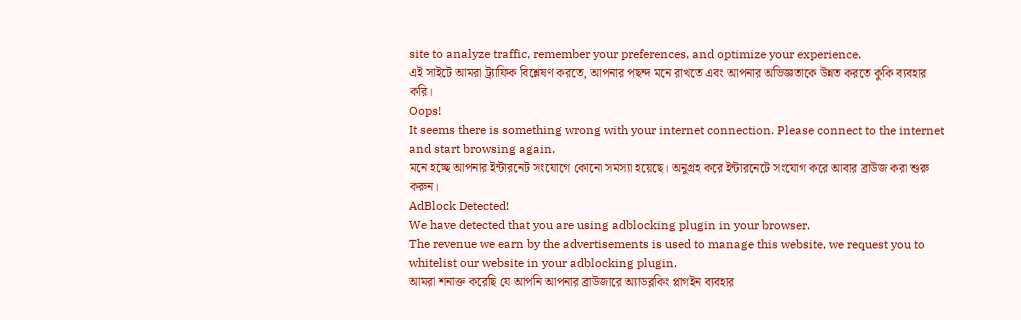site to analyze traffic, remember your preferences, and optimize your experience.
এই সাইটে আমরা ট্র্যাফিক বিশ্লেষণ করতে, আপনার পছন্দ মনে রাখতে এবং আপনার অভিজ্ঞতাকে উন্নত করতে কুকি ব্যবহার করি।
Oops!
It seems there is something wrong with your internet connection. Please connect to the internet and start browsing again.
মনে হচ্ছে আপনার ইন্টারনেট সংযোগে কোনো সমস্যা হয়েছে। অনুগ্রহ করে ইন্টারনেটে সংযোগ করে আবার ব্রাউজ করা শুরু করুন।
AdBlock Detected!
We have detected that you are using adblocking plugin in your browser.
The revenue we earn by the advertisements is used to manage this website, we request you to whitelist our website in your adblocking plugin.
আমরা শনাক্ত করেছি যে আপনি আপনার ব্রাউজারে অ্যাডব্লকিং প্লাগইন ব্যবহার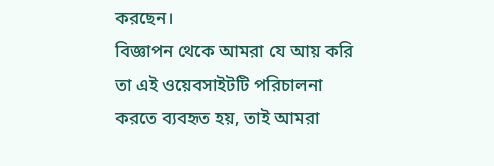করছেন।
বিজ্ঞাপন থেকে আমরা যে আয় করি তা এই ওয়েবসাইটটি পরিচালনা করতে ব্যবহৃত হয়, তাই আমরা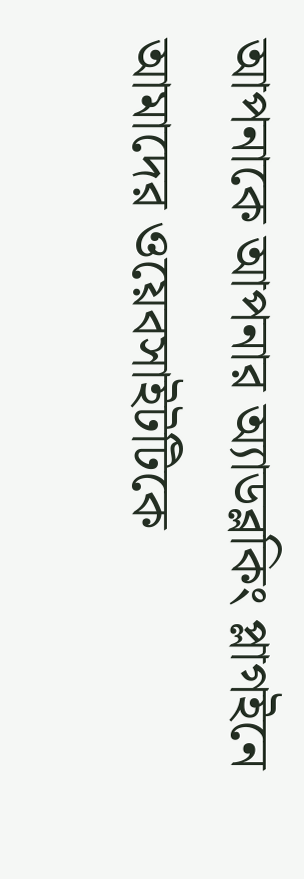আপনাকে আপনার অ্যাডব্লকিং প্লাগইনে আমাদের ওয়েবসাইটটিকে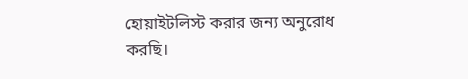হোয়াইটলিস্ট করার জন্য অনুরোধ করছি।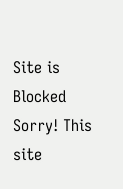Site is Blocked
Sorry! This site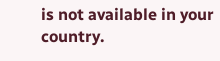is not available in your country.